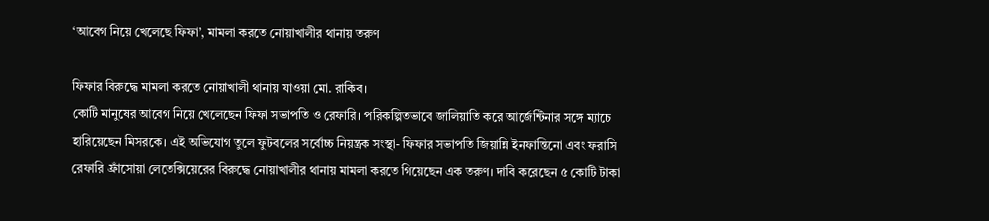‘আবেগ নিয়ে খেলেছে ফিফা’, মামলা করতে নোয়াখালীর থানায় তরুণ

ফিফার বিরুদ্ধে মামলা করতে নোয়াখালী থানায় যাওয়া মো. রাকিব।
কোটি মানুষের আবেগ নিয়ে খেলেছেন ফিফা সভাপতি ও রেফারি। পরিকল্পিতভাবে জালিয়াতি করে আর্জেন্টিনার সঙ্গে ম্যাচে হারিয়েছেন মিসরকে। এই অভিযোগ তুলে ফুটবলের সর্বোচ্চ নিয়ন্ত্রক সংস্থা- ফিফার সভাপতি জিয়ান্নি ইনফান্তিনো এবং ফরাসি রেফারি ফ্রাঁসোয়া লেতেক্সিয়েরের বিরুদ্ধে নোয়াখালীর থানায় মামলা করতে গিয়েছেন এক তরুণ। দাবি করেছেন ৫ কোটি টাকা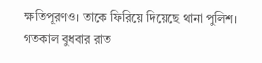ক্ষতিপূরণও। তাকে ফিরিয়ে দিয়েছে থানা পুলিশ।
গতকাল বুধবার রাত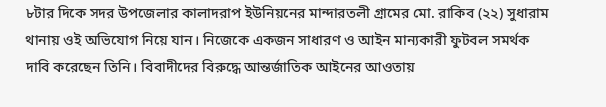৮টার দিকে সদর উপজেলার কালাদরাপ ইউনিয়নের মান্দারতলী গ্রামের মো. রাকিব (২২) সুধারাম থানায় ওই অভিযোগ নিয়ে যান। নিজেকে একজন সাধারণ ও আইন মান্যকারী ফুটবল সমর্থক দাবি করেছেন তিনি। বিবাদীদের বিরুদ্ধে আন্তর্জাতিক আইনের আওতায়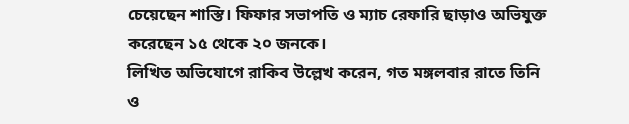চেয়েছেন শাস্তি। ফিফার সভাপতি ও ম্যাচ রেফারি ছাড়াও অভিযুক্ত করেছেন ১৫ থেকে ২০ জনকে।
লিখিত অভিযোগে রাকিব উল্লেখ করেন, গত মঙ্গলবার রাতে তিনি ও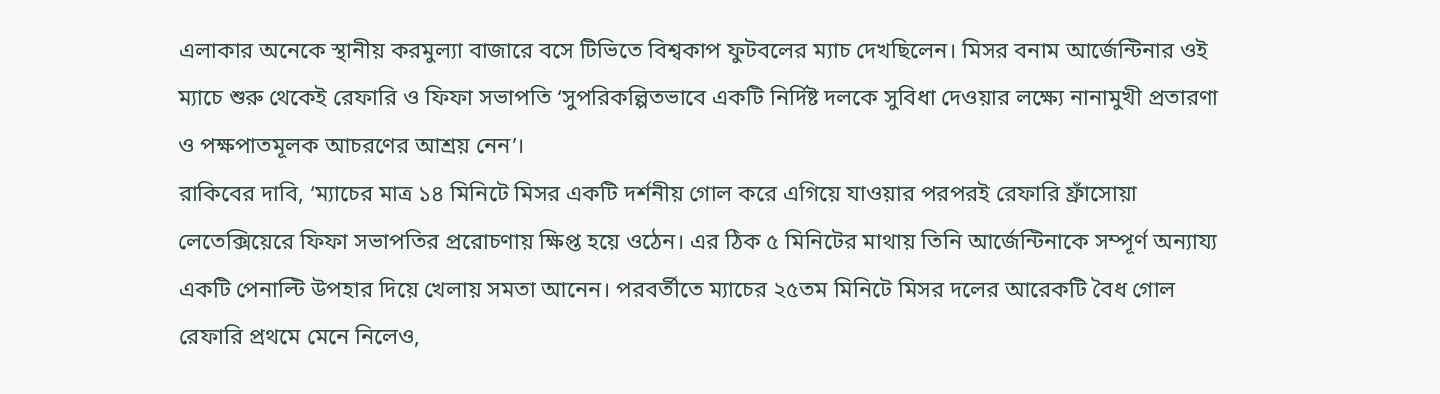এলাকার অনেকে স্থানীয় করমুল্যা বাজারে বসে টিভিতে বিশ্বকাপ ফুটবলের ম্যাচ দেখছিলেন। মিসর বনাম আর্জেন্টিনার ওই ম্যাচে শুরু থেকেই রেফারি ও ফিফা সভাপতি ‘সুপরিকল্পিতভাবে একটি নির্দিষ্ট দলকে সুবিধা দেওয়ার লক্ষ্যে নানামুখী প্রতারণা ও পক্ষপাতমূলক আচরণের আশ্রয় নেন’।
রাকিবের দাবি, ‘ম্যাচের মাত্র ১৪ মিনিটে মিসর একটি দর্শনীয় গোল করে এগিয়ে যাওয়ার পরপরই রেফারি ফ্রাঁসোয়া লেতেক্সিয়েরে ফিফা সভাপতির প্ররোচণায় ক্ষিপ্ত হয়ে ওঠেন। এর ঠিক ৫ মিনিটের মাথায় তিনি আর্জেন্টিনাকে সম্পূর্ণ অন্যায্য একটি পেনাল্টি উপহার দিয়ে খেলায় সমতা আনেন। পরবর্তীতে ম্যাচের ২৫তম মিনিটে মিসর দলের আরেকটি বৈধ গোল রেফারি প্রথমে মেনে নিলেও,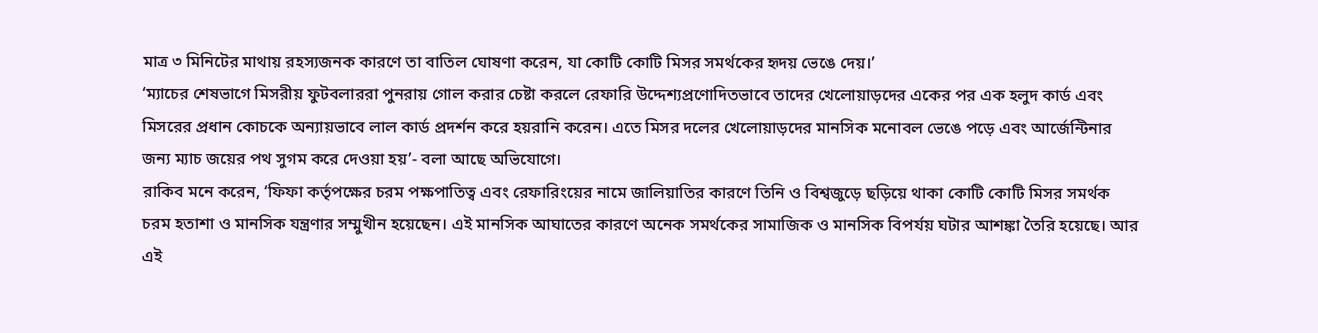মাত্র ৩ মিনিটের মাথায় রহস্যজনক কারণে তা বাতিল ঘোষণা করেন, যা কোটি কোটি মিসর সমর্থকের হৃদয় ভেঙে দেয়।’
‘ম্যাচের শেষভাগে মিসরীয় ফুটবলাররা পুনরায় গোল করার চেষ্টা করলে রেফারি উদ্দেশ্যপ্রণোদিতভাবে তাদের খেলোয়াড়দের একের পর এক হলুদ কার্ড এবং মিসরের প্রধান কোচকে অন্যায়ভাবে লাল কার্ড প্রদর্শন করে হয়রানি করেন। এতে মিসর দলের খেলোয়াড়দের মানসিক মনোবল ভেঙে পড়ে এবং আর্জেন্টিনার জন্য ম্যাচ জয়ের পথ সুগম করে দেওয়া হয়’- বলা আছে অভিযোগে।
রাকিব মনে করেন, ‘ফিফা কর্তৃপক্ষের চরম পক্ষপাতিত্ব এবং রেফারিংয়ের নামে জালিয়াতির কারণে তিনি ও বিশ্বজুড়ে ছড়িয়ে থাকা কোটি কোটি মিসর সমর্থক চরম হতাশা ও মানসিক যন্ত্রণার সম্মুখীন হয়েছেন। এই মানসিক আঘাতের কারণে অনেক সমর্থকের সামাজিক ও মানসিক বিপর্যয় ঘটার আশঙ্কা তৈরি হয়েছে। আর এই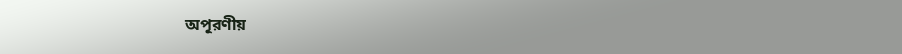অপূরণীয়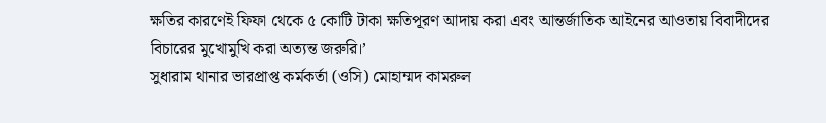ক্ষতির কারণেই ফিফা থেকে ৫ কোটি টাকা ক্ষতিপূরণ আদায় করা এবং আন্তর্জাতিক আইনের আওতায় বিবাদীদের বিচারের মুখোমুখি করা অত্যন্ত জরুরি।’
সুধারাম থানার ভারপ্রাপ্ত কর্মকর্তা (ওসি) মোহাম্মদ কামরুল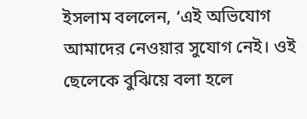ইসলাম বললেন, ‘এই অভিযোগ আমাদের নেওয়ার সুযোগ নেই। ওই ছেলেকে বুঝিয়ে বলা হলে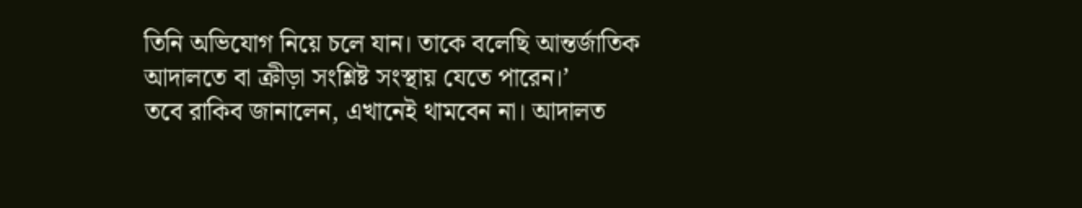তিনি অভিযোগ নিয়ে চলে যান। তাকে বলেছি আন্তর্জাতিক আদালতে বা ক্রীড়া সংশ্লিষ্ট সংস্থায় যেতে পারেন।’
তবে রাকিব জানালেন, এখানেই থামবেন না। আদালত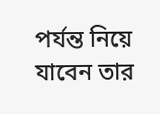পর্যন্ত নিয়ে যাবেন তার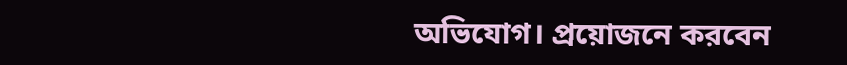অভিযোগ। প্রয়োজনে করবেন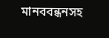মানববন্ধনসহ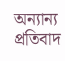অন্যান্য প্রতিবাদ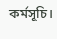কর্মসূচি।